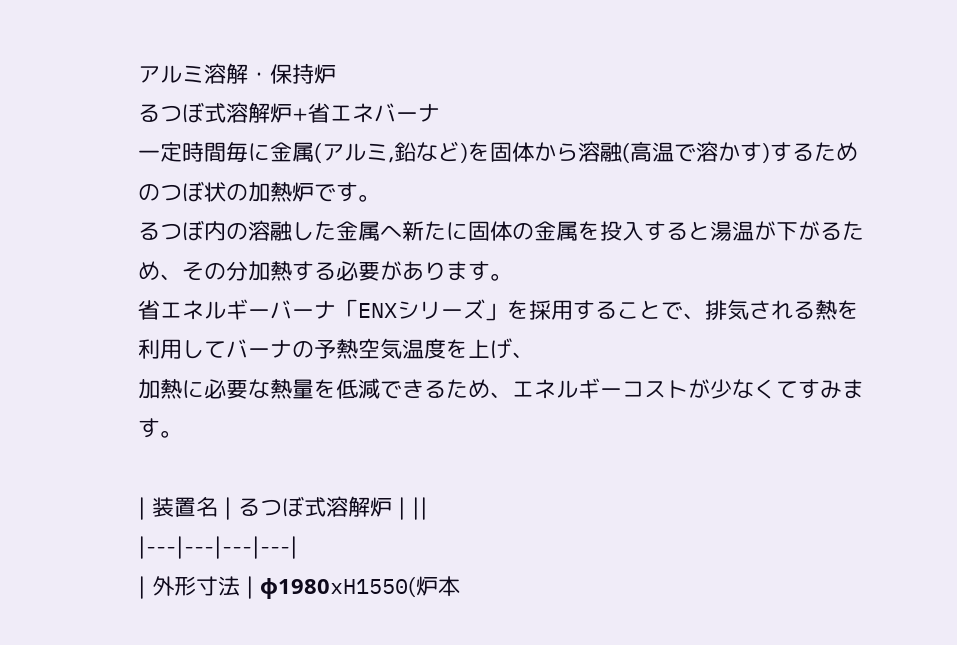アルミ溶解・保持炉
るつぼ式溶解炉+省エネバーナ
一定時間毎に金属(アルミ,鉛など)を固体から溶融(高温で溶かす)するためのつぼ状の加熱炉です。
るつぼ内の溶融した金属へ新たに固体の金属を投入すると湯温が下がるため、その分加熱する必要があります。
省エネルギーバーナ「ENXシリーズ」を採用することで、排気される熱を利用してバーナの予熱空気温度を上げ、
加熱に必要な熱量を低減できるため、エネルギーコストが少なくてすみます。

| 装置名 | るつぼ式溶解炉 | ||
|---|---|---|---|
| 外形寸法 | φ1980xH1550(炉本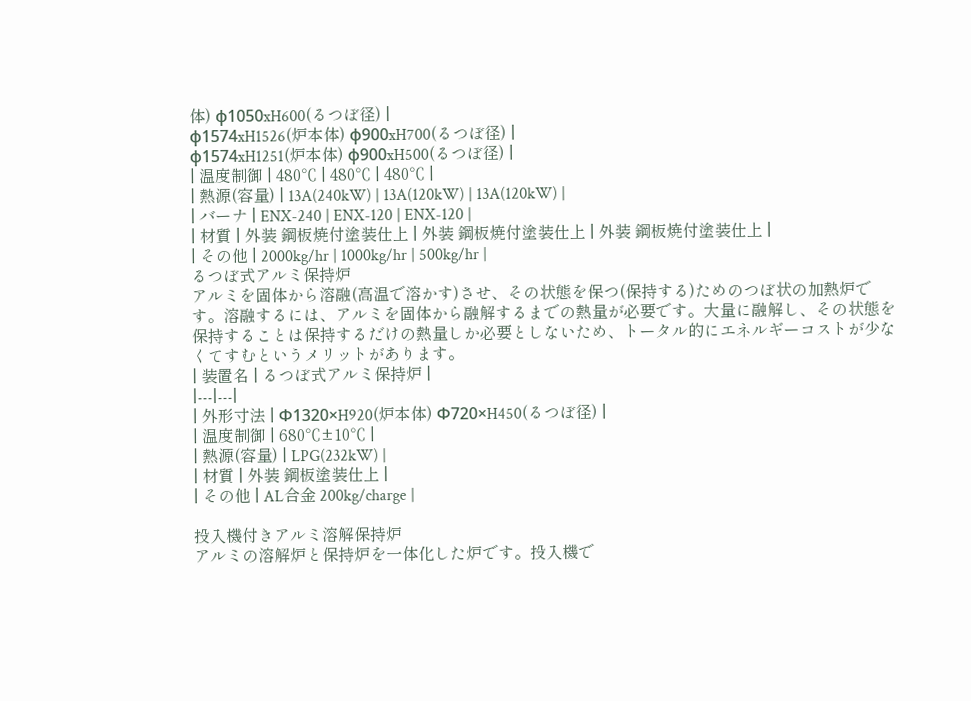体) φ1050xH600(るつぼ径) |
φ1574xH1526(炉本体) φ900xH700(るつぼ径) |
φ1574xH1251(炉本体) φ900xH500(るつぼ径) |
| 温度制御 | 480℃ | 480℃ | 480℃ |
| 熱源(容量) | 13A(240kW) | 13A(120kW) | 13A(120kW) |
| バーナ | ENX-240 | ENX-120 | ENX-120 |
| 材質 | 外装 鋼板焼付塗装仕上 | 外装 鋼板焼付塗装仕上 | 外装 鋼板焼付塗装仕上 |
| その他 | 2000kg/hr | 1000kg/hr | 500kg/hr |
るつぼ式アルミ保持炉
アルミを固体から溶融(高温で溶かす)させ、その状態を保つ(保持する)ためのつぼ状の加熱炉です。溶融するには、アルミを固体から融解するまでの熱量が必要です。大量に融解し、その状態を保持することは保持するだけの熱量しか必要としないため、トータル的にエネルギーコストが少なくてすむというメリットがあります。
| 装置名 | るつぼ式アルミ保持炉 |
|---|---|
| 外形寸法 | Φ1320×H920(炉本体) Φ720×H450(るつぼ径) |
| 温度制御 | 680℃±10℃ |
| 熱源(容量) | LPG(232kW) |
| 材質 | 外装 鋼板塗装仕上 |
| その他 | AL合金 200kg/charge |

投入機付きアルミ溶解保持炉
アルミの溶解炉と保持炉を一体化した炉です。投入機で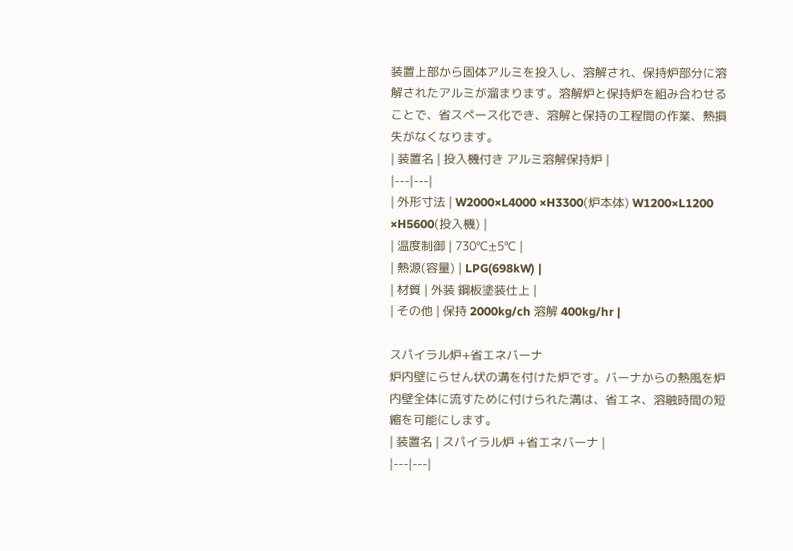装置上部から固体アルミを投入し、溶解され、保持炉部分に溶解されたアルミが溜まります。溶解炉と保持炉を組み合わせることで、省スペース化でき、溶解と保持の工程間の作業、熱損失がなくなります。
| 装置名 | 投入機付き アルミ溶解保持炉 |
|---|---|
| 外形寸法 | W2000×L4000 ×H3300(炉本体) W1200×L1200 ×H5600(投入機) |
| 温度制御 | 730℃±5℃ |
| 熱源(容量) | LPG(698kW) |
| 材質 | 外装 鋼板塗装仕上 |
| その他 | 保持 2000kg/ch 溶解 400kg/hr |

スパイラル炉+省エネバーナ
炉内壁にらせん状の溝を付けた炉です。バーナからの熱風を炉内壁全体に流すために付けられた溝は、省エネ、溶融時間の短縮を可能にします。
| 装置名 | スパイラル炉 +省エネバーナ |
|---|---|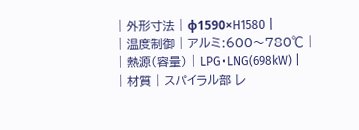| 外形寸法 | φ1590×H1580 |
| 温度制御 | アルミ:600〜780℃ |
| 熱源(容量) | LPG・LNG(698kW) |
| 材質 | スパイラル部 レ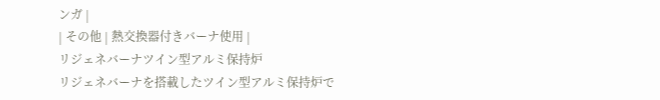ンガ |
| その他 | 熱交換器付きバーナ使用 |
リジェネバーナツイン型アルミ保持炉
リジェネバーナを搭載したツイン型アルミ保持炉で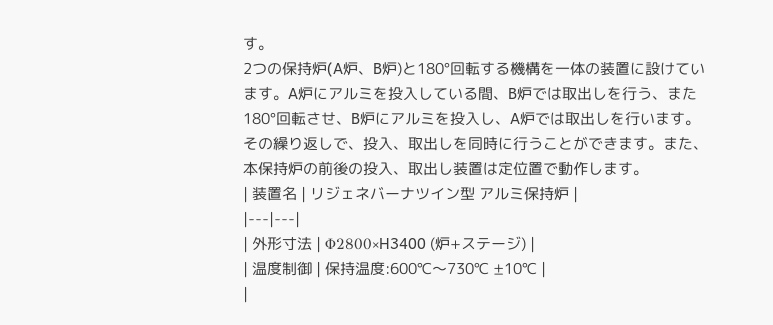す。
2つの保持炉(A炉、B炉)と180°回転する機構を一体の装置に設けています。A炉にアルミを投入している間、B炉では取出しを行う、また180°回転させ、B炉にアルミを投入し、A炉では取出しを行います。その繰り返しで、投入、取出しを同時に行うことができます。また、本保持炉の前後の投入、取出し装置は定位置で動作します。
| 装置名 | リジェネバーナツイン型 アルミ保持炉 |
|---|---|
| 外形寸法 | Φ2800×H3400 (炉+ステージ) |
| 温度制御 | 保持温度:600℃〜730℃ ±10℃ |
|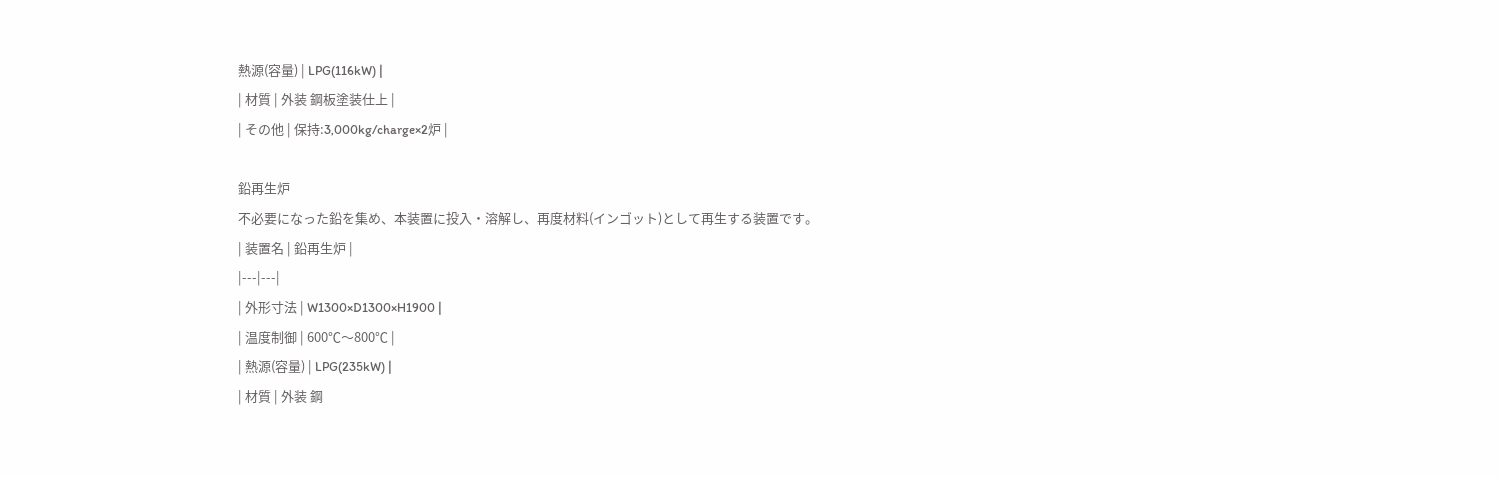熱源(容量) | LPG(116kW) |
| 材質 | 外装 鋼板塗装仕上 |
| その他 | 保持:3,000kg/charge×2炉 |

鉛再生炉
不必要になった鉛を集め、本装置に投入・溶解し、再度材料(インゴット)として再生する装置です。
| 装置名 | 鉛再生炉 |
|---|---|
| 外形寸法 | W1300×D1300×H1900 |
| 温度制御 | 600℃〜800℃ |
| 熱源(容量) | LPG(235kW) |
| 材質 | 外装 鋼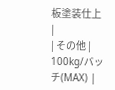板塗装仕上 |
| その他 | 100kg/バッチ(MAX) |